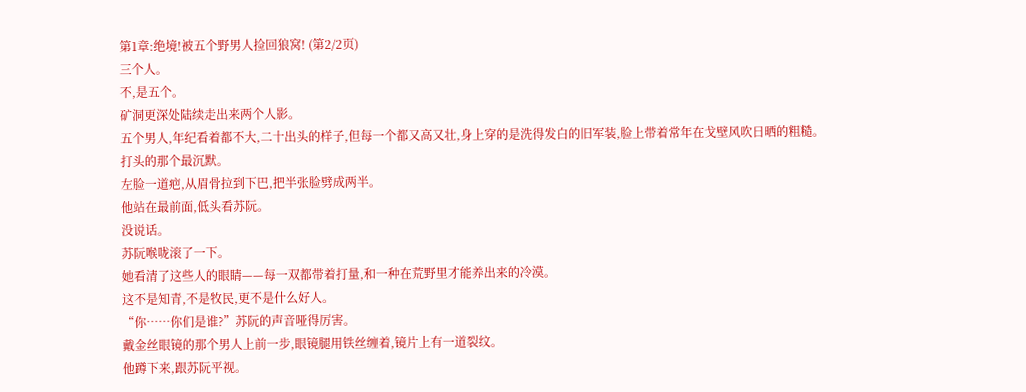第1章:绝境!被五个野男人捡回狼窝! (第2/2页)
三个人。
不,是五个。
矿洞更深处陆续走出来两个人影。
五个男人,年纪看着都不大,二十出头的样子,但每一个都又高又壮,身上穿的是洗得发白的旧军装,脸上带着常年在戈壁风吹日晒的粗糙。
打头的那个最沉默。
左脸一道疤,从眉骨拉到下巴,把半张脸劈成两半。
他站在最前面,低头看苏阮。
没说话。
苏阮喉咙滚了一下。
她看清了这些人的眼睛——每一双都带着打量,和一种在荒野里才能养出来的冷漠。
这不是知青,不是牧民,更不是什么好人。
“你……你们是谁?”苏阮的声音哑得厉害。
戴金丝眼镜的那个男人上前一步,眼镜腿用铁丝缠着,镜片上有一道裂纹。
他蹲下来,跟苏阮平视。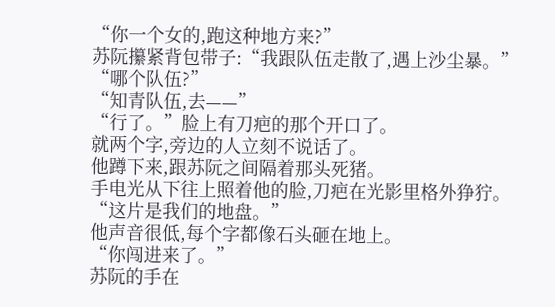“你一个女的,跑这种地方来?”
苏阮攥紧背包带子:“我跟队伍走散了,遇上沙尘暴。”
“哪个队伍?”
“知青队伍,去——”
“行了。”脸上有刀疤的那个开口了。
就两个字,旁边的人立刻不说话了。
他蹲下来,跟苏阮之间隔着那头死猪。
手电光从下往上照着他的脸,刀疤在光影里格外狰狞。
“这片是我们的地盘。”
他声音很低,每个字都像石头砸在地上。
“你闯进来了。”
苏阮的手在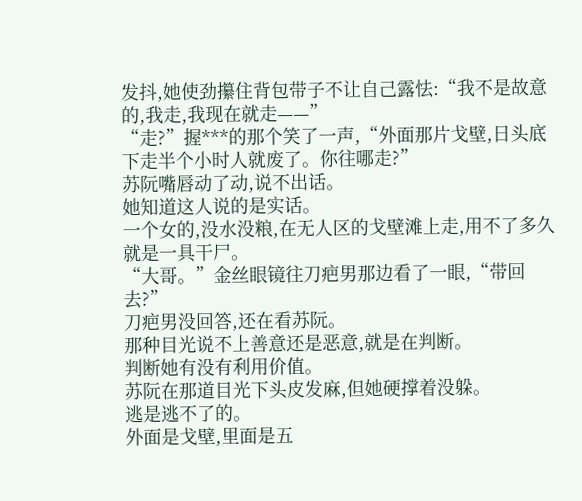发抖,她使劲攥住背包带子不让自己露怯:“我不是故意的,我走,我现在就走——”
“走?”握***的那个笑了一声,“外面那片戈壁,日头底下走半个小时人就废了。你往哪走?”
苏阮嘴唇动了动,说不出话。
她知道这人说的是实话。
一个女的,没水没粮,在无人区的戈壁滩上走,用不了多久就是一具干尸。
“大哥。”金丝眼镜往刀疤男那边看了一眼,“带回去?”
刀疤男没回答,还在看苏阮。
那种目光说不上善意还是恶意,就是在判断。
判断她有没有利用价值。
苏阮在那道目光下头皮发麻,但她硬撑着没躲。
逃是逃不了的。
外面是戈壁,里面是五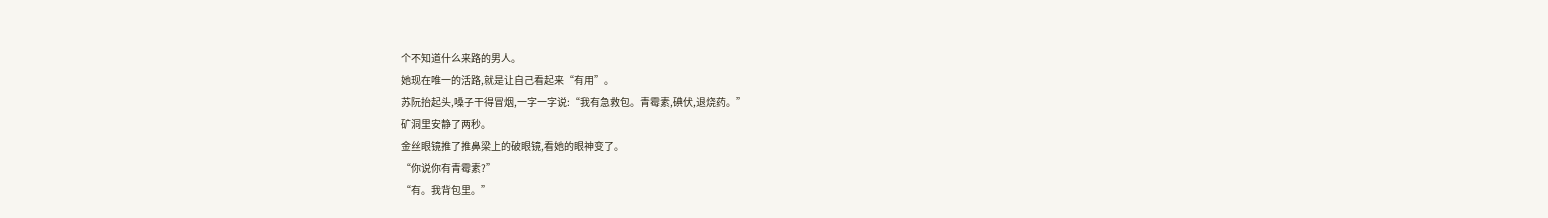个不知道什么来路的男人。
她现在唯一的活路,就是让自己看起来“有用”。
苏阮抬起头,嗓子干得冒烟,一字一字说:“我有急救包。青霉素,碘伏,退烧药。”
矿洞里安静了两秒。
金丝眼镜推了推鼻梁上的破眼镜,看她的眼神变了。
“你说你有青霉素?”
“有。我背包里。”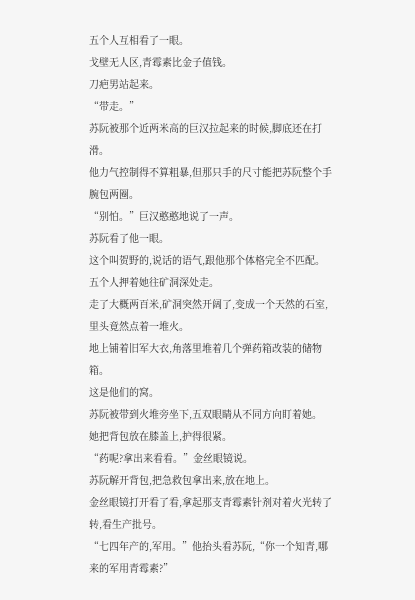五个人互相看了一眼。
戈壁无人区,青霉素比金子值钱。
刀疤男站起来。
“带走。”
苏阮被那个近两米高的巨汉拉起来的时候,脚底还在打滑。
他力气控制得不算粗暴,但那只手的尺寸能把苏阮整个手腕包两圈。
“别怕。”巨汉憨憨地说了一声。
苏阮看了他一眼。
这个叫贺野的,说话的语气,跟他那个体格完全不匹配。
五个人押着她往矿洞深处走。
走了大概两百米,矿洞突然开阔了,变成一个天然的石室,里头竟然点着一堆火。
地上铺着旧军大衣,角落里堆着几个弹药箱改装的储物箱。
这是他们的窝。
苏阮被带到火堆旁坐下,五双眼睛从不同方向盯着她。
她把背包放在膝盖上,护得很紧。
“药呢?拿出来看看。”金丝眼镜说。
苏阮解开背包,把急救包拿出来,放在地上。
金丝眼镜打开看了看,拿起那支青霉素针剂对着火光转了转,看生产批号。
“七四年产的,军用。”他抬头看苏阮,“你一个知青,哪来的军用青霉素?”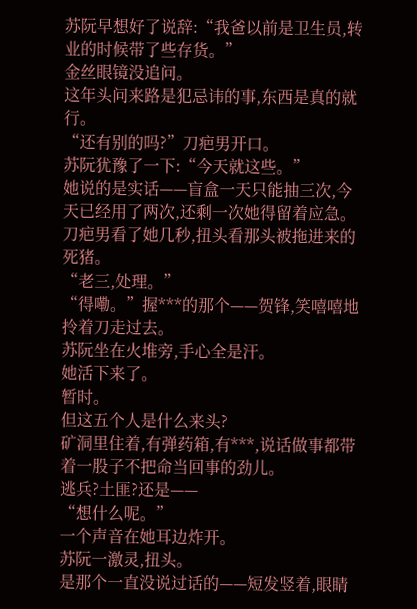苏阮早想好了说辞:“我爸以前是卫生员,转业的时候带了些存货。”
金丝眼镜没追问。
这年头问来路是犯忌讳的事,东西是真的就行。
“还有别的吗?”刀疤男开口。
苏阮犹豫了一下:“今天就这些。”
她说的是实话——盲盒一天只能抽三次,今天已经用了两次,还剩一次她得留着应急。
刀疤男看了她几秒,扭头看那头被拖进来的死猪。
“老三,处理。”
“得嘞。”握***的那个——贺锋,笑嘻嘻地拎着刀走过去。
苏阮坐在火堆旁,手心全是汗。
她活下来了。
暂时。
但这五个人是什么来头?
矿洞里住着,有弹药箱,有***,说话做事都带着一股子不把命当回事的劲儿。
逃兵?土匪?还是——
“想什么呢。”
一个声音在她耳边炸开。
苏阮一激灵,扭头。
是那个一直没说过话的——短发竖着,眼睛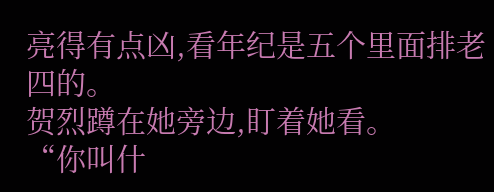亮得有点凶,看年纪是五个里面排老四的。
贺烈蹲在她旁边,盯着她看。
“你叫什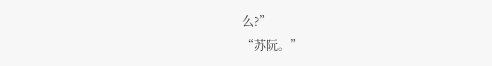么?”
“苏阮。”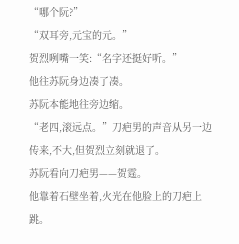“哪个阮?”
“双耳旁,元宝的元。”
贺烈咧嘴一笑:“名字还挺好听。”
他往苏阮身边凑了凑。
苏阮本能地往旁边缩。
“老四,滚远点。”刀疤男的声音从另一边传来,不大,但贺烈立刻就退了。
苏阮看向刀疤男——贺霆。
他靠着石壁坐着,火光在他脸上的刀疤上跳。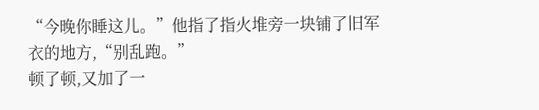“今晚你睡这儿。”他指了指火堆旁一块铺了旧军衣的地方,“别乱跑。”
顿了顿,又加了一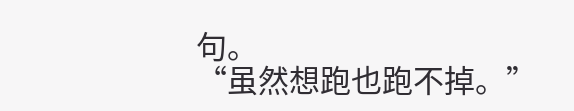句。
“虽然想跑也跑不掉。”